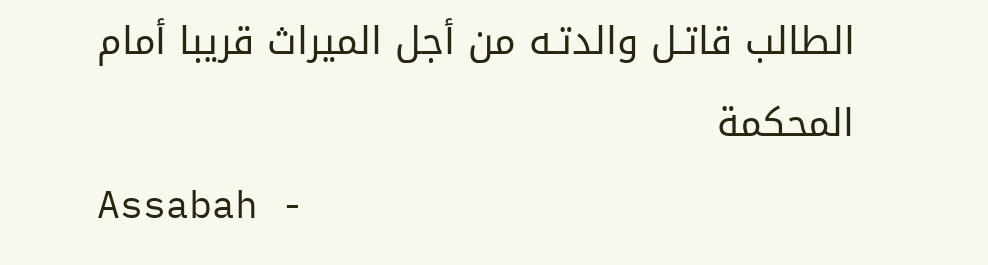الطالب قاتـل والدتـه من أجل الميراث قريبا أمام المحكمة
Assabah -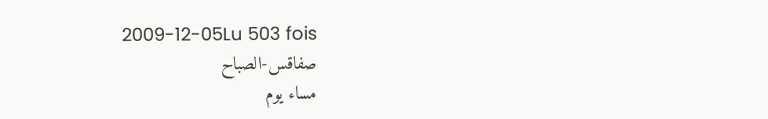2009-12-05Lu 503 fois
صفاقس-الصباح
مساء يوم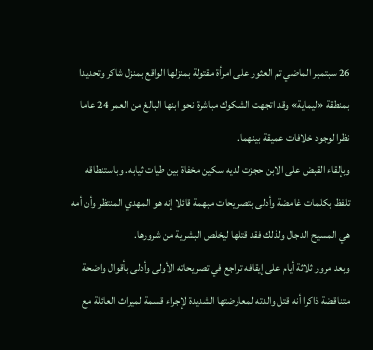26 سبتمبر الماضي تم العثور على امرأة مقتولة بمنزلها الواقع بمنزل شاكر وتحديدا بمنطقة «ليماية» وقد اتجهت الشكوك مباشرة نحو ابنها البالغ من العمر 24 عاما نظرا لوجود خلافات عميقة بينهما.
وبإلقاء القبض على الابن حجزت لديه سكين مخفاة بين طيات ثيابه. وباستنطاقه تلفظ بكلمات غامضة وأدلى بتصريحات مبهمة قائلا إنه هو المهدي المنتظر وأن أمه هي المسيح الدجال ولذلك فقد قتلها ليخلص البشرية من شرورها.
وبعد مرور ثلاثة أيام على إيقافه تراجع في تصريحاته الأولى وأدلى بأقوال واضحة متناقضة ذاكرا أنه قتل والدته لمعارضتها الشديدة لإجراء قسمة لميراث العائلة مع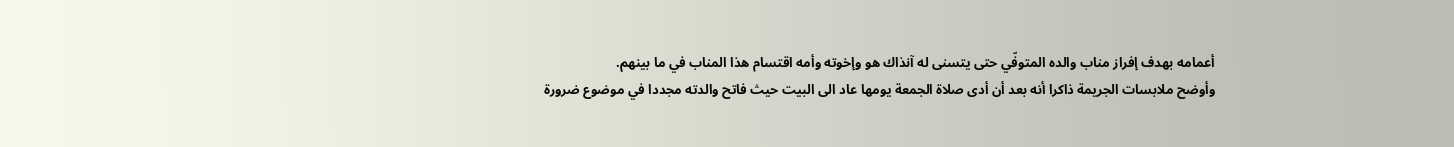أعمامه بهدف إفراز مناب والده المتوفّي حتى يتسنى له آنذاك هو وإخوته وأمه اقتسام هذا المناب في ما بينهم.
وأوضح ملابسات الجريمة ذاكرا أنه بعد أن أدى صلاة الجمعة يومها عاد الى البيت حيث فاتح والدته مجددا في موضوع ضرورة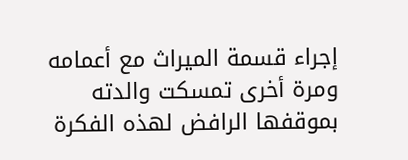إجراء قسمة الميراث مع أعمامه ومرة أخرى تمسكت والدته بموقفها الرافض لهذه الفكرة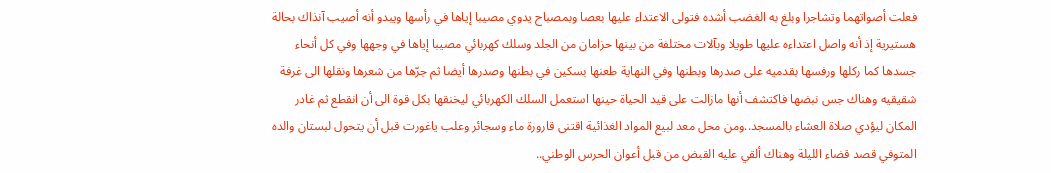فعلت أصواتهما وتشاجرا وبلغ به الغضب أشده فتولى الاعتداء عليها بعصا وبمصباح يدوي مصيبا إياها في رأسها ويبدو أنه أصيب آنذاك بحالة هستيرية إذ أنه واصل اعتداءه عليها طويلا وبآلات مختلفة من بينها حزامان من الجلد وسلك كهربائي مصيبا إياها في وجهها وفي كل أنحاء جسدها كما ركلها ورفسها بقدميه على صدرها وبطنها وفي النهاية طعنها بسكين في بطنها وصدرها أيضا ثم جرّها من شعرها ونقلها الى غرفة شقيقيه وهناك جس نبضها فاكتشف أنها مازالت على قيد الحياة حينها استعمل السلك الكهربائي ليخنقها بكل قوة الى أن انقطع ثم غادر المكان ليؤدي صلاة العشاء بالمسجد..ومن محل معد لبيع المواد الغذائية اقتنى قارورة ماء وسجائر وعلب ياغورت قبل أن يتحول لبستان والده المتوفي قصد قضاء الليلة وهناك ألقي عليه القبض من قبل أعوان الحرس الوطني..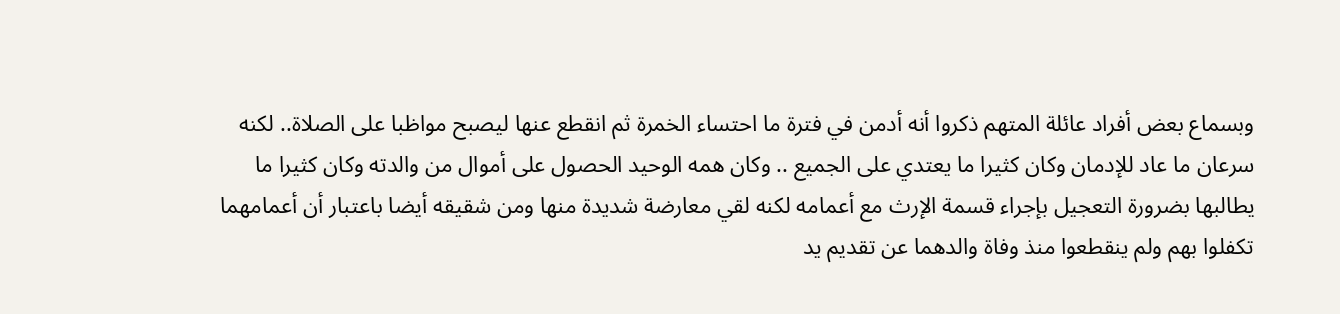وبسماع بعض أفراد عائلة المتهم ذكروا أنه أدمن في فترة ما احتساء الخمرة ثم انقطع عنها ليصبح مواظبا على الصلاة.. لكنه سرعان ما عاد للإدمان وكان كثيرا ما يعتدي على الجميع .. وكان همه الوحيد الحصول على أموال من والدته وكان كثيرا ما يطالبها بضرورة التعجيل بإجراء قسمة الإرث مع أعمامه لكنه لقي معارضة شديدة منها ومن شقيقه أيضا باعتبار أن أعمامهما تكفلوا بهم ولم ينقطعوا منذ وفاة والدهما عن تقديم يد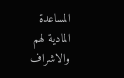المساعدة المادية لهم والاشراف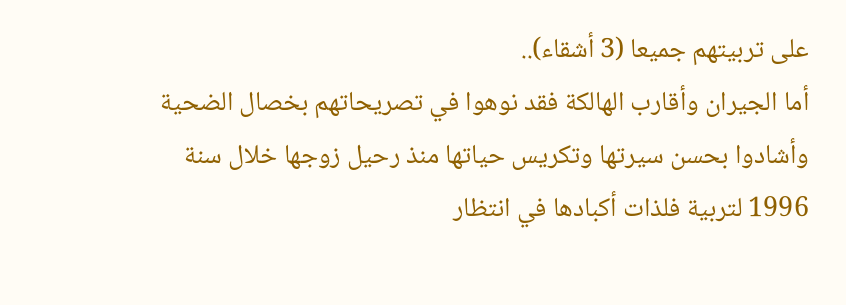على تربيتهم جميعا (3 أشقاء)..
أما الجيران وأقارب الهالكة فقد نوهوا في تصريحاتهم بخصال الضحية وأشادوا بحسن سيرتها وتكريس حياتها منذ رحيل زوجها خلال سنة 1996 لتربية فلذات أكبادها في انتظار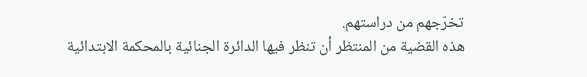تخرّجهم من دراستهم.
هذه القضية من المنتظر أن تنظر فيها الدائرة الجنائية بالمحكمة الابتدائية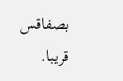بصفاقس قريبا.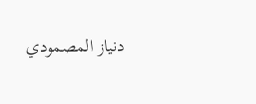دنياز المصمودي